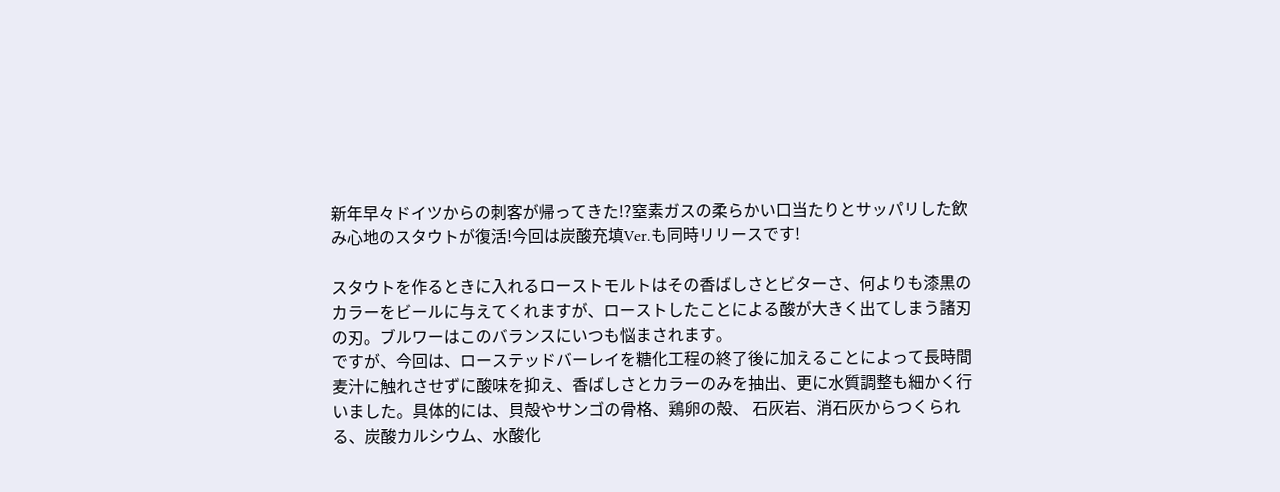新年早々ドイツからの刺客が帰ってきた!?窒素ガスの柔らかい口当たりとサッパリした飲み心地のスタウトが復活!今回は炭酸充填Ver.も同時リリースです!

スタウトを作るときに入れるローストモルトはその香ばしさとビターさ、何よりも漆黒のカラーをビールに与えてくれますが、ローストしたことによる酸が大きく出てしまう諸刃の刃。ブルワーはこのバランスにいつも悩まされます。
ですが、今回は、ローステッドバーレイを糖化工程の終了後に加えることによって長時間麦汁に触れさせずに酸味を抑え、香ばしさとカラーのみを抽出、更に水質調整も細かく行いました。具体的には、貝殻やサンゴの骨格、鶏卵の殻、 石灰岩、消石灰からつくられる、炭酸カルシウム、水酸化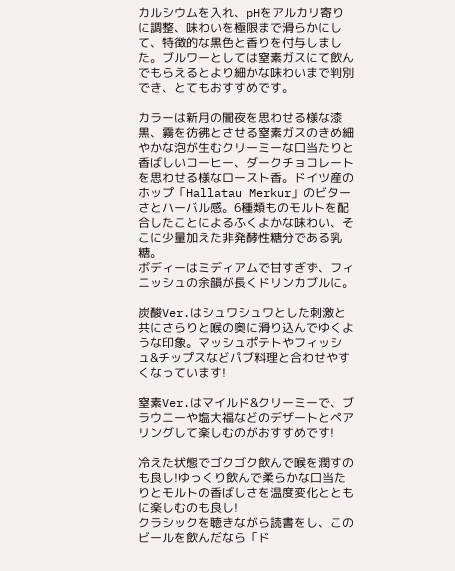カルシウムを入れ、pHをアルカリ寄りに調整、味わいを極限まで滑らかにして、特徴的な黒色と香りを付与しました。ブルワーとしては窒素ガスにて飲んでもらえるとより細かな味わいまで判別でき、とてもおすすめです。

カラーは新月の闇夜を思わせる様な漆黒、霧を彷彿とさせる窒素ガスのきめ細やかな泡が生むクリーミーな口当たりと香ばしいコーヒー、ダークチョコレートを思わせる様なロースト香。ドイツ産のホップ「Hallatau Merkur」のビターさとハーバル感。6種類ものモルトを配合したことによるふくよかな味わい、そこに少量加えた非発酵性糖分である乳糖。
ボディーはミディアムで甘すぎず、フィニッシュの余韻が長くドリンカブルに。

炭酸Ver.はシュワシュワとした刺激と共にさらりと喉の奥に滑り込んでゆくような印象。マッシュポテトやフィッシュ&チップスなどパブ料理と合わせやすくなっています!

窒素Ver.はマイルド&クリーミーで、ブラウニーや塩大福などのデザートとペアリングして楽しむのがおすすめです!

冷えた状態でゴクゴク飲んで喉を潤すのも良し!ゆっくり飲んで柔らかな口当たりとモルトの香ばしさを温度変化とともに楽しむのも良し!
クラシックを聴きながら読書をし、このビールを飲んだなら「ド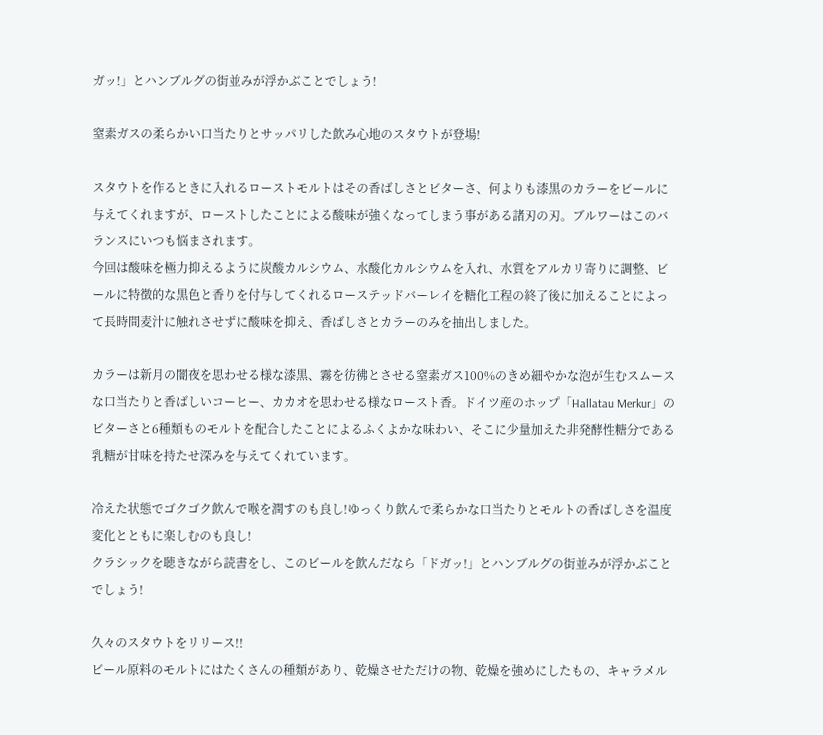ガッ!」とハンブルグの街並みが浮かぶことでしょう!

窒素ガスの柔らかい口当たりとサッパリした飲み心地のスタウトが登場!

スタウトを作るときに入れるローストモルトはその香ばしさとビターさ、何よりも漆黒のカラーをビールに与えてくれますが、ローストしたことによる酸味が強くなってしまう事がある諸刃の刃。ブルワーはこのバランスにいつも悩まされます。
今回は酸味を極力抑えるように炭酸カルシウム、水酸化カルシウムを入れ、水質をアルカリ寄りに調整、ビールに特徴的な黒色と香りを付与してくれるローステッドバーレイを糖化工程の終了後に加えることによって長時間麦汁に触れさせずに酸味を抑え、香ばしさとカラーのみを抽出しました。

カラーは新月の闇夜を思わせる様な漆黒、霧を彷彿とさせる窒素ガス100%のきめ細やかな泡が生むスムースな口当たりと香ばしいコーヒー、カカオを思わせる様なロースト香。ドイツ産のホップ「Hallatau Merkur」のビターさと6種類ものモルトを配合したことによるふくよかな味わい、そこに少量加えた非発酵性糖分である乳糖が甘味を持たせ深みを与えてくれています。

冷えた状態でゴクゴク飲んで喉を潤すのも良し!ゆっくり飲んで柔らかな口当たりとモルトの香ばしさを温度変化とともに楽しむのも良し!
クラシックを聴きながら読書をし、このビールを飲んだなら「ドガッ!」とハンブルグの街並みが浮かぶことでしょう!

久々のスタウトをリリース!!
ビール原料のモルトにはたくさんの種類があり、乾燥させただけの物、乾燥を強めにしたもの、キャラメル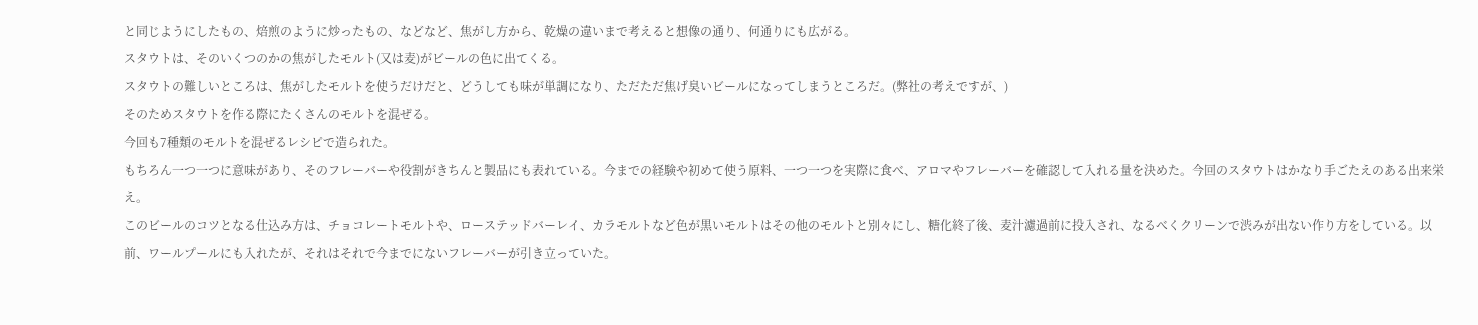と同じようにしたもの、焙煎のように炒ったもの、などなど、焦がし方から、乾燥の違いまで考えると想像の通り、何通りにも広がる。
スタウトは、そのいくつのかの焦がしたモルト(又は麦)がビールの色に出てくる。
スタウトの難しいところは、焦がしたモルトを使うだけだと、どうしても味が単調になり、ただただ焦げ臭いビールになってしまうところだ。(弊社の考えですが、)
そのためスタウトを作る際にたくさんのモルトを混ぜる。
今回も7種類のモルトを混ぜるレシピで造られた。
もちろん一つ一つに意味があり、そのフレーバーや役割がきちんと製品にも表れている。今までの経験や初めて使う原料、一つ一つを実際に食べ、アロマやフレーバーを確認して入れる量を決めた。今回のスタウトはかなり手ごたえのある出来栄え。
このビールのコツとなる仕込み方は、チョコレートモルトや、ローステッドバーレイ、カラモルトなど色が黒いモルトはその他のモルトと別々にし、糖化終了後、麦汁濾過前に投入され、なるべくクリーンで渋みが出ない作り方をしている。以前、ワールプールにも入れたが、それはそれで今までにないフレーバーが引き立っていた。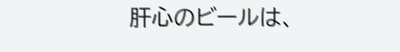肝心のビールは、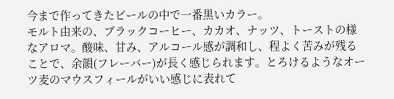今まで作ってきたビールの中で一番黒いカラー。
モルト由来の、ブラックコーヒー、カカオ、ナッツ、トーストの様なアロマ。酸味、甘み、アルコール感が調和し、程よく苦みが残ることで、余韻(フレーバー)が長く感じられます。とろけるようなオーツ麦のマウスフィールがいい感じに表れて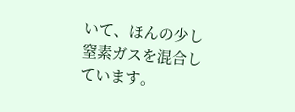いて、ほんの少し窒素ガスを混合しています。